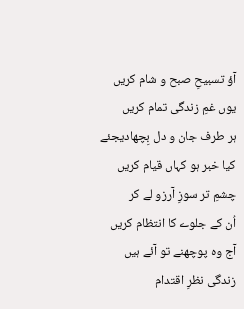آؤ تسبیحِ صبح و شام کریں
یوں غمِ زندگی تمام کریں
ہر طرف جان و دل بِچھادیجئے
کیا خبر ہو کہاں قیام کریں
چشمِ تر سوزِ آرزو لے کر
اُن کے جلوے کا انتظام کریں
آج وہ پوچھنے تو آئے ہیں
زندگی نظرِ اقتدام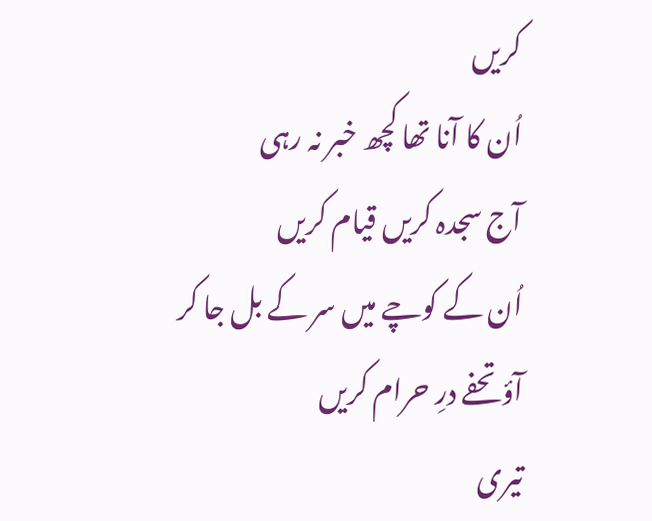کریں
اُن کا آنا تھا کچھ خبر نہ رہی
آج سجدہ کریں قیام کریں
اُن کے کوچے میں سر کے بل جا کر
آؤ تحفے درِ حرام کریں
تیری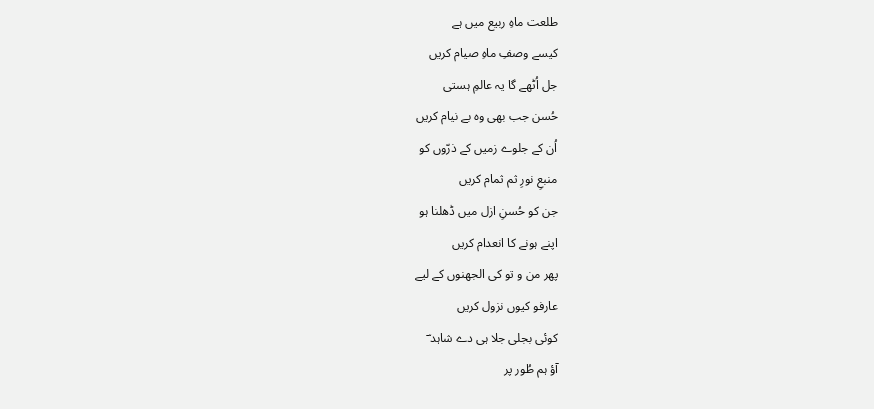طلعت ماہِ ربیع میں ہے
کیسے وصفِ ماہِ صیام کریں
جل اُٹھے گا یہ عالمِ ہستی
حُسن جب بھی وہ بے نیام کریں
اُن کے جلوے زمیں کے ذرّوں کو
منبعِ نورِ ثم ثمام کریں
جن کو حُسنِ ازل میں ڈھلنا ہو
اپنے ہونے کا انعدام کریں
پھر من و تو کی الجھنوں کے لیے
عارفو کیوں نزول کریں
کوئی بجلی جلا ہی دے شاہد ؔ
آؤ ہم طُور پر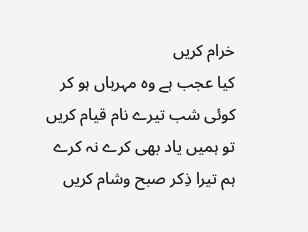خرام کریں
کیا عجب ہے وہ مہرباں ہو کر
کوئی شب تیرے نام قیام کریں
تو ہمیں یاد بھی کرے نہ کرے
ہم تیرا ذِکر صبح وشام کریں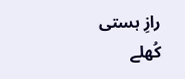رازِ ہستی کُھلے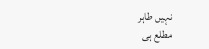نہیں طاہر
مطلع ہی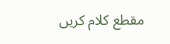مقطع کلام کریں